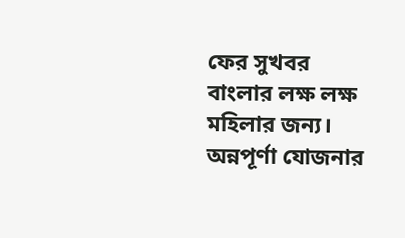ফের সুখবর বাংলার লক্ষ লক্ষ মহিলার জন্য। অন্নপূর্ণা যোজনার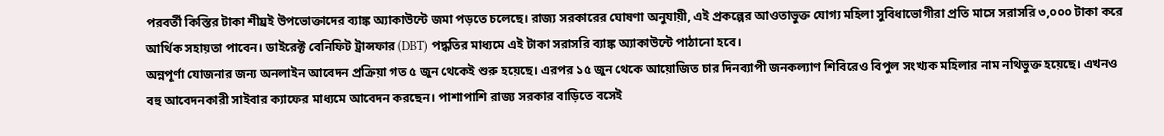পরবর্তী কিস্তির টাকা শীঘ্রই উপভোক্তাদের ব্যাঙ্ক অ্যাকাউন্টে জমা পড়তে চলেছে। রাজ্য সরকারের ঘোষণা অনুযায়ী, এই প্রকল্পের আওতাভুক্ত যোগ্য মহিলা সুবিধাভোগীরা প্রতি মাসে সরাসরি ৩,০০০ টাকা করে আর্থিক সহায়তা পাবেন। ডাইরেক্ট বেনিফিট ট্রান্সফার (DBT) পদ্ধতির মাধ্যমে এই টাকা সরাসরি ব্যাঙ্ক অ্যাকাউন্টে পাঠানো হবে।
অন্নপূর্ণা যোজনার জন্য অনলাইন আবেদন প্রক্রিয়া গত ৫ জুন থেকেই শুরু হয়েছে। এরপর ১৫ জুন থেকে আয়োজিত চার দিনব্যাপী জনকল্যাণ শিবিরেও বিপুল সংখ্যক মহিলার নাম নথিভুক্ত হয়েছে। এখনও বহু আবেদনকারী সাইবার ক্যাফের মাধ্যমে আবেদন করছেন। পাশাপাশি রাজ্য সরকার বাড়িতে বসেই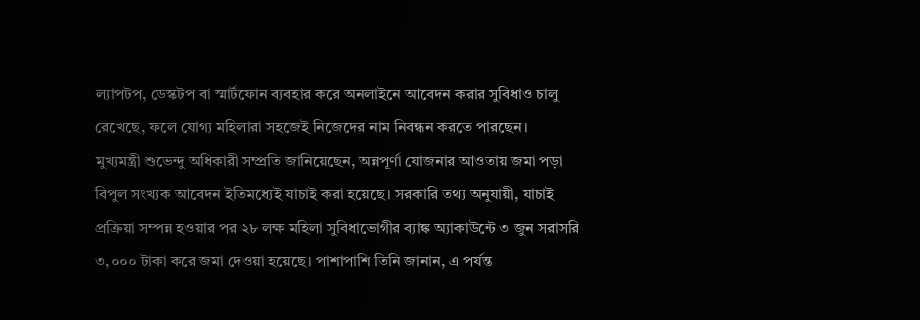ল্যাপটপ, ডেস্কটপ বা স্মার্টফোন ব্যবহার করে অনলাইনে আবেদন করার সুবিধাও চালু রেখেছে, ফলে যোগ্য মহিলারা সহজেই নিজেদের নাম নিবন্ধন করতে পারছেন।
মুখ্যমন্ত্রী শুভেন্দু অধিকারী সম্প্রতি জানিয়েছেন, অন্নপূর্ণা যোজনার আওতায় জমা পড়া বিপুল সংখ্যক আবেদন ইতিমধ্যেই যাচাই করা হয়েছে। সরকারি তথ্য অনুযায়ী, যাচাই প্রক্রিয়া সম্পন্ন হওয়ার পর ২৮ লক্ষ মহিলা সুবিধাভোগীর ব্যাঙ্ক অ্যাকাউন্টে ৩ জুন সরাসরি ৩,০০০ টাকা করে জমা দেওয়া হয়েছে। পাশাপাশি তিনি জানান, এ পর্যন্ত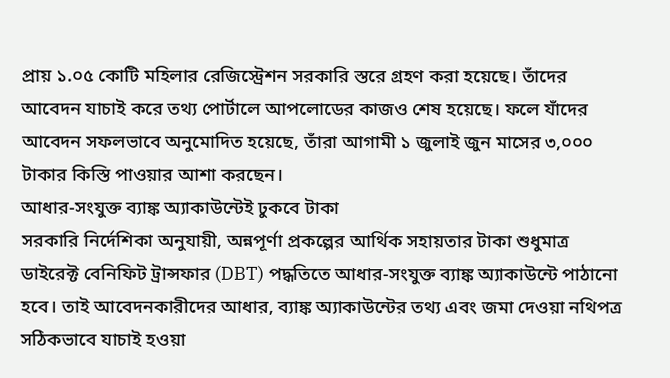প্রায় ১.০৫ কোটি মহিলার রেজিস্ট্রেশন সরকারি স্তরে গ্রহণ করা হয়েছে। তাঁদের আবেদন যাচাই করে তথ্য পোর্টালে আপলোডের কাজও শেষ হয়েছে। ফলে যাঁদের আবেদন সফলভাবে অনুমোদিত হয়েছে, তাঁরা আগামী ১ জুলাই জুন মাসের ৩,০০০ টাকার কিস্তি পাওয়ার আশা করছেন।
আধার-সংযুক্ত ব্যাঙ্ক অ্যাকাউন্টেই ঢুকবে টাকা
সরকারি নির্দেশিকা অনুযায়ী, অন্নপূর্ণা প্রকল্পের আর্থিক সহায়তার টাকা শুধুমাত্র ডাইরেক্ট বেনিফিট ট্রান্সফার (DBT) পদ্ধতিতে আধার-সংযুক্ত ব্যাঙ্ক অ্যাকাউন্টে পাঠানো হবে। তাই আবেদনকারীদের আধার, ব্যাঙ্ক অ্যাকাউন্টের তথ্য এবং জমা দেওয়া নথিপত্র সঠিকভাবে যাচাই হওয়া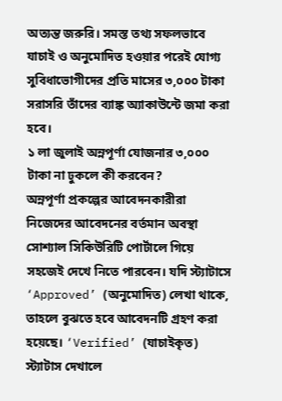অত্যন্ত জরুরি। সমস্ত তথ্য সফলভাবে যাচাই ও অনুমোদিত হওয়ার পরেই যোগ্য সুবিধাভোগীদের প্রতি মাসের ৩,০০০ টাকা সরাসরি তাঁদের ব্যাঙ্ক অ্যাকাউন্টে জমা করা হবে।
১ লা জুলাই অন্নপূর্ণা যোজনার ৩,০০০ টাকা না ঢুকলে কী করবেন?
অন্নপূর্ণা প্রকল্পের আবেদনকারীরা নিজেদের আবেদনের বর্তমান অবস্থা সোশ্যাল সিকিউরিটি পোর্টালে গিয়ে সহজেই দেখে নিতে পারবেন। যদি স্ট্যাটাসে ‘Approved’ (অনুমোদিত) লেখা থাকে, তাহলে বুঝতে হবে আবেদনটি গ্রহণ করা হয়েছে। ‘Verified’ (যাচাইকৃত) স্ট্যাটাস দেখালে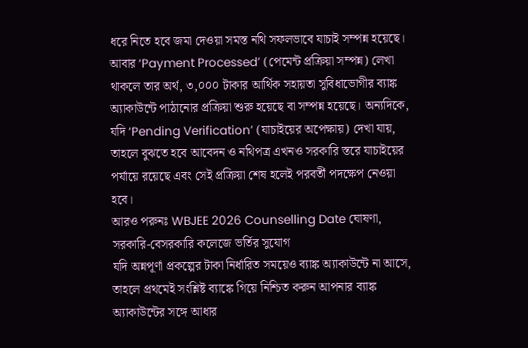ধরে নিতে হবে জমা দেওয়া সমস্ত নথি সফলভাবে যাচাই সম্পন্ন হয়েছে। আবার ‘Payment Processed’ (পেমেন্ট প্রক্রিয়া সম্পন্ন) লেখা থাকলে তার অর্থ, ৩,০০০ টাকার আর্থিক সহায়তা সুবিধাভোগীর ব্যাঙ্ক অ্যাকাউন্টে পাঠানোর প্রক্রিয়া শুরু হয়েছে বা সম্পন্ন হয়েছে। অন্যদিকে, যদি ‘Pending Verification’ (যাচাইয়ের অপেক্ষায়) দেখা যায়, তাহলে বুঝতে হবে আবেদন ও নথিপত্র এখনও সরকারি স্তরে যাচাইয়ের পর্যায়ে রয়েছে এবং সেই প্রক্রিয়া শেষ হলেই পরবর্তী পদক্ষেপ নেওয়া হবে।
আরও পরুনঃ WBJEE 2026 Counselling Date ঘোষণা, সরকারি-বেসরকারি কলেজে ভর্তির সুযোগ
যদি অন্নপূর্ণা প্রকল্পের টাকা নির্ধারিত সময়েও ব্যাঙ্ক অ্যাকাউন্টে না আসে, তাহলে প্রথমেই সংশ্লিষ্ট ব্যাঙ্কে গিয়ে নিশ্চিত করুন আপনার ব্যাঙ্ক অ্যাকাউন্টের সঙ্গে আধার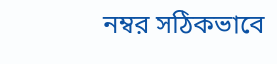নম্বর সঠিকভাবে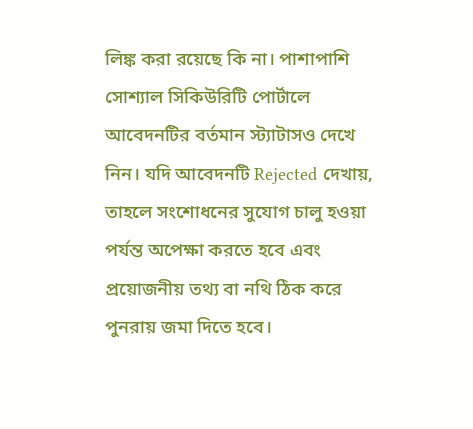লিঙ্ক করা রয়েছে কি না। পাশাপাশি সোশ্যাল সিকিউরিটি পোর্টালে আবেদনটির বর্তমান স্ট্যাটাসও দেখে নিন। যদি আবেদনটি Rejected দেখায়, তাহলে সংশোধনের সুযোগ চালু হওয়া পর্যন্ত অপেক্ষা করতে হবে এবং প্রয়োজনীয় তথ্য বা নথি ঠিক করে পুনরায় জমা দিতে হবে।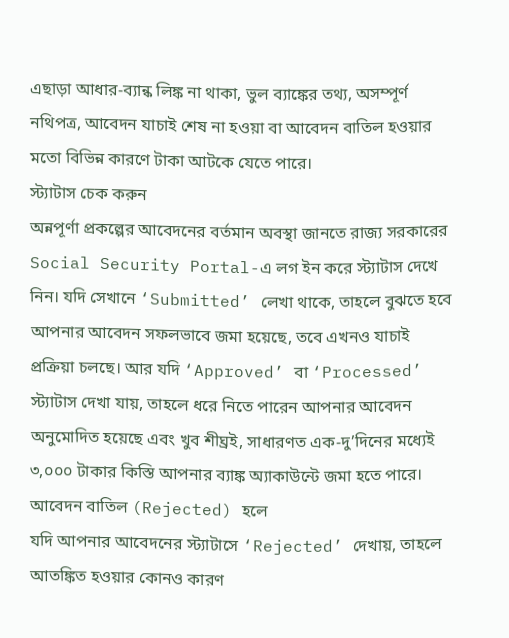এছাড়া আধার-ব্যান্ক লিঙ্ক না থাকা, ভুল ব্যাঙ্কের তথ্য, অসম্পূর্ণ নথিপত্র, আবেদন যাচাই শেষ না হওয়া বা আবেদন বাতিল হওয়ার মতো বিভিন্ন কারণে টাকা আটকে যেতে পারে।
স্ট্যাটাস চেক করুন
অন্নপূর্ণা প্রকল্পের আবেদনের বর্তমান অবস্থা জানতে রাজ্য সরকারের Social Security Portal-এ লগ ইন করে স্ট্যাটাস দেখে নিন। যদি সেখানে ‘Submitted’ লেখা থাকে, তাহলে বুঝতে হবে আপনার আবেদন সফলভাবে জমা হয়েছে, তবে এখনও যাচাই প্রক্রিয়া চলছে। আর যদি ‘Approved’ বা ‘Processed’ স্ট্যাটাস দেখা যায়, তাহলে ধরে নিতে পারেন আপনার আবেদন অনুমোদিত হয়েছে এবং খুব শীঘ্রই, সাধারণত এক-দু’দিনের মধ্যেই ৩,০০০ টাকার কিস্তি আপনার ব্যাঙ্ক অ্যাকাউন্টে জমা হতে পারে।
আবেদন বাতিল (Rejected) হলে
যদি আপনার আবেদনের স্ট্যাটাসে ‘Rejected’ দেখায়, তাহলে আতঙ্কিত হওয়ার কোনও কারণ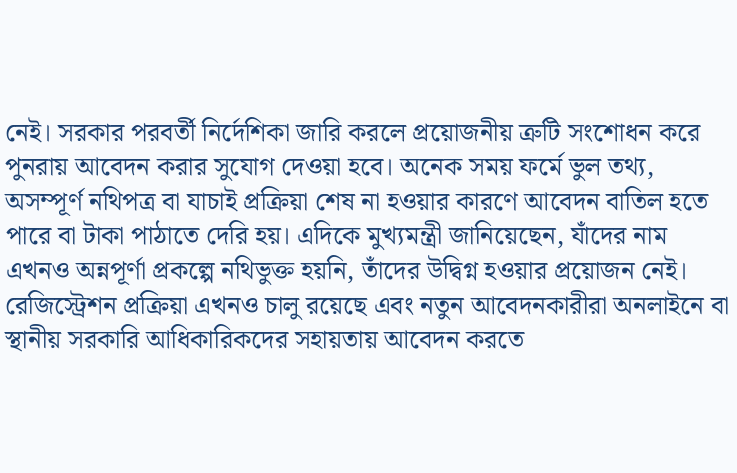নেই। সরকার পরবর্তী নির্দেশিকা জারি করলে প্রয়োজনীয় ত্রুটি সংশোধন করে পুনরায় আবেদন করার সুযোগ দেওয়া হবে। অনেক সময় ফর্মে ভুল তথ্য, অসম্পূর্ণ নথিপত্র বা যাচাই প্রক্রিয়া শেষ না হওয়ার কারণে আবেদন বাতিল হতে পারে বা টাকা পাঠাতে দেরি হয়। এদিকে মুখ্যমন্ত্রী জানিয়েছেন, যাঁদের নাম এখনও অন্নপূর্ণা প্রকল্পে নথিভুক্ত হয়নি, তাঁদের উদ্বিগ্ন হওয়ার প্রয়োজন নেই। রেজিস্ট্রেশন প্রক্রিয়া এখনও চালু রয়েছে এবং নতুন আবেদনকারীরা অনলাইনে বা স্থানীয় সরকারি আধিকারিকদের সহায়তায় আবেদন করতে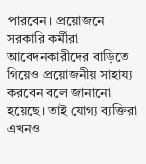পারবেন। প্রয়োজনে সরকারি কর্মীরা আবেদনকারীদের বাড়িতে গিয়েও প্রয়োজনীয় সাহায্য করবেন বলে জানানো হয়েছে। তাই যোগ্য ব্যক্তিরা এখনও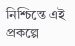নিশ্চিন্তে এই প্রকল্পে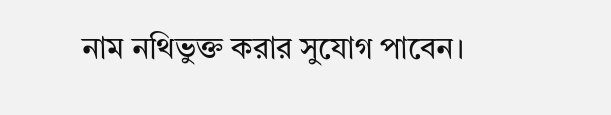নাম নথিভুক্ত করার সুযোগ পাবেন।